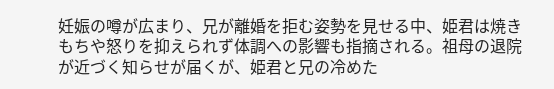妊娠の噂が広まり、兄が離婚を拒む姿勢を見せる中、姫君は焼きもちや怒りを抑えられず体調への影響も指摘される。祖母の退院が近づく知らせが届くが、姫君と兄の冷めた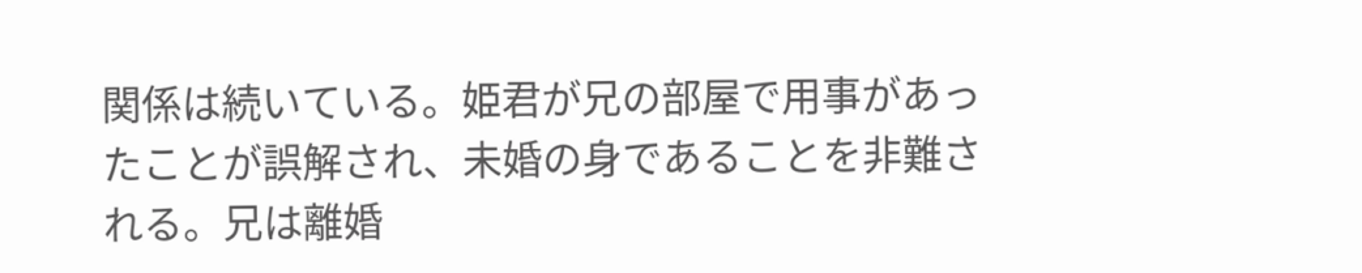関係は続いている。姫君が兄の部屋で用事があったことが誤解され、未婚の身であることを非難される。兄は離婚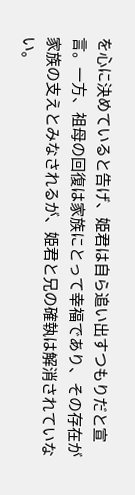を心に決めていると告げ、姫君は自ら追い出すつもりだと宣言。一方、祖母の回復は家族にとって幸福であり、その存在が家族の支えとみなされるが、姫君と兄の確執は解消されていない。